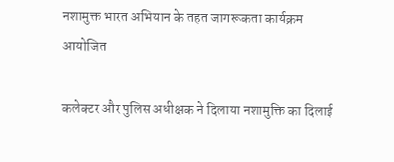नशामुक्त भारत अभियान के तहत जागरूकता कार्यक्रम आयोजित

कलेक्टर और पुलिस अधीक्षक ने दिलाया नशामुक्ति का दिलाई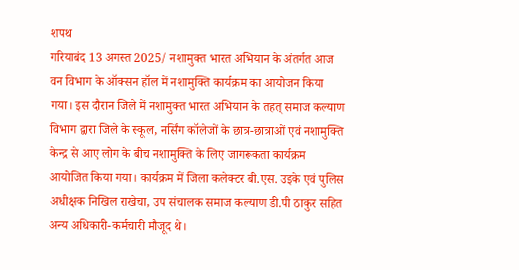शपथ
गरियाबंद 13 अगस्त 2025/ नशामुक्त भारत अभियान के अंतर्गत आज वन विभाग के ऑक्सन हॉल में नशामुक्ति कार्यक्रम का आयोजन किया गया। इस दौरान जिले में नशामुक्त भारत अभियान के तहत् समाज कल्याण विभाग द्वारा जिले के स्कूल, नर्सिंग कॉलेजों के छात्र-छात्राओं एवं नशामुक्ति केन्द्र से आए लोग के बीच नशामुक्ति के लिए जागरूकता कार्यक्रम आयोजित किया गया। कार्यक्रम में जिला कलेक्टर बी.एस. उइके एवं पुलिस अधीक्षक निखिल राखेचा, उप संचालक समाज कल्याण डी.पी ठाकुर सहित अन्य अधिकारी-कर्मचारी मौजूद थे।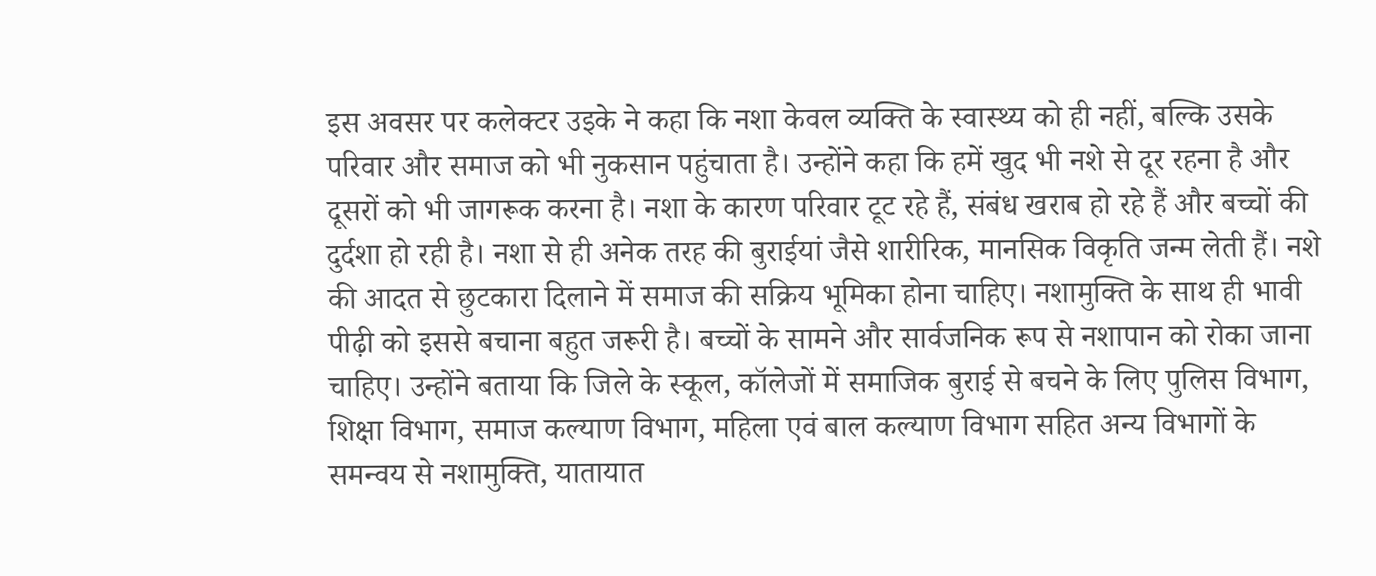इस अवसर पर कलेक्टर उइके ने कहा कि नशा केवल व्यक्ति के स्वास्थ्य को ही नहीं, बल्कि उसके परिवार और समाज को भी नुकसान पहुंचाता है। उन्होंने कहा कि हमें खुद भी नशे से दूर रहना है और दूसरों को भी जागरूक करना है। नशा के कारण परिवार टूट रहे हैं, संबंध खराब हो रहे हैं और बच्चों की दुर्दशा हो रही है। नशा से ही अनेक तरह की बुराईयां जैसे शारीरिक, मानसिक विकृति जन्म लेती हैं। नशे की आदत से छुटकारा दिलाने में समाज की सक्रिय भूमिका होना चाहिए। नशामुक्ति के साथ ही भावी पीढ़ी को इससे बचाना बहुत जरूरी है। बच्चों के सामने और सार्वजनिक रूप से नशापान को रोका जाना चाहिए। उन्होंने बताया कि जिले के स्कूल, कॉलेजों में समाजिक बुराई से बचने के लिए पुलिस विभाग, शिक्षा विभाग, समाज कल्याण विभाग, महिला एवं बाल कल्याण विभाग सहित अन्य विभागों के समन्वय से नशामुक्ति, यातायात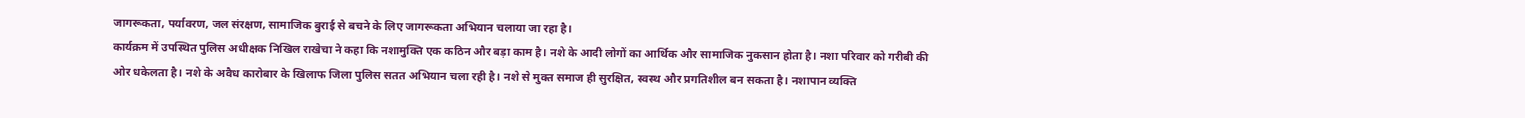जागरूकता, पर्यावरण, जल संरक्षण, सामाजिक बुराई से बचने के लिए जागरूकता अभियान चलाया जा रहा है।
कार्यक्रम में उपस्थित पुलिस अधीक्षक निखिल राखेचा ने कहा कि नशामुक्ति एक कठिन और बड़ा काम है। नशे के आदी लोगों का आर्थिक और सामाजिक नुकसान होता है। नशा परिवार को गरीबी की ओर धकेलता है। नशे के अवैध कारोबार के खिलाफ जिला पुलिस सतत अभियान चला रही है। नशे से मुक्त समाज ही सुरक्षित, स्वस्थ और प्रगतिशील बन सकता है। नशापान व्यक्ति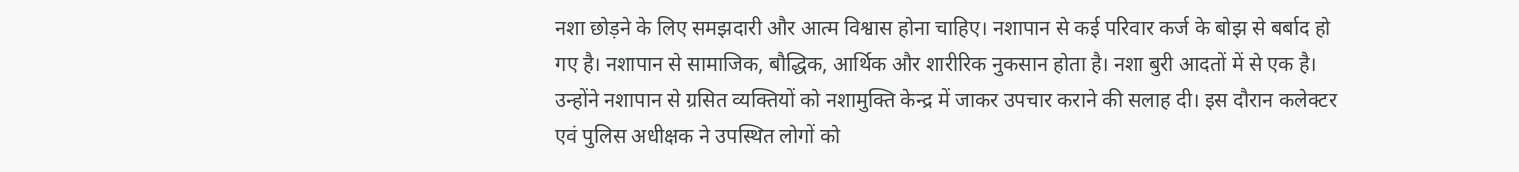नशा छोड़ने के लिए समझदारी और आत्म विश्वास होना चाहिए। नशापान से कई परिवार कर्ज के बोझ से बर्बाद हो गए है। नशापान से सामाजिक, बौद्धिक, आर्थिक और शारीरिक नुकसान होता है। नशा बुरी आदतों में से एक है। उन्होंने नशापान से ग्रसित व्यक्तियों को नशामुक्ति केन्द्र में जाकर उपचार कराने की सलाह दी। इस दौरान कलेक्टर एवं पुलिस अधीक्षक ने उपस्थित लोगों को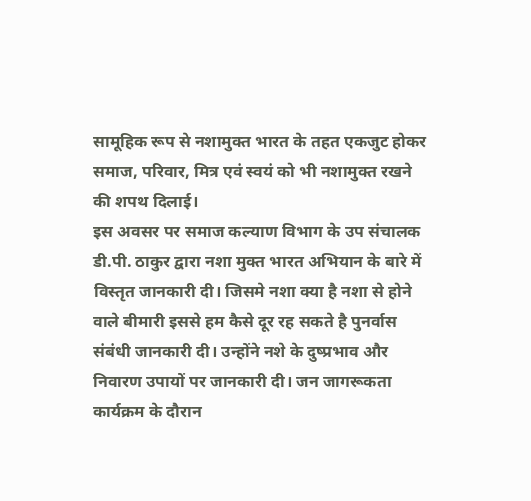सामूहिक रूप से नशामुक्त भारत के तहत एकजुट होकर समाज, परिवार, मित्र एवं स्वयं को भी नशामुक्त रखने की शपथ दिलाई।
इस अवसर पर समाज कल्याण विभाग के उप संचालक डी.पी. ठाकुर द्वारा नशा मुक्त भारत अभियान के बारे में विस्तृत जानकारी दी। जिसमे नशा क्या है नशा से होने वाले बीमारी इससे हम कैसे दूर रह सकते है पुनर्वास संबंधी जानकारी दी। उन्होंने नशे के दुष्प्रभाव और निवारण उपायों पर जानकारी दी। जन जागरूकता कार्यक्रम के दौरान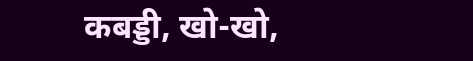कबड्डी, खो-खो,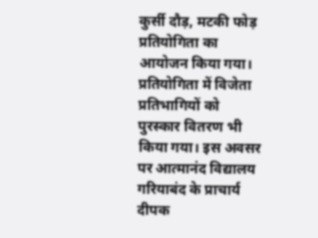कुर्सी दौड़, मटकी फोड़ प्रतियोगिता का आयोजन किया गया। प्रतियोगिता में विजेता प्रतिभागियों को पुरस्कार वितरण भी किया गया। इस अवसर पर आत्मानंद विद्यालय गरियाबंद के प्राचार्य दीपक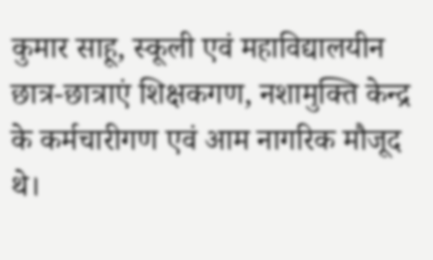कुमार साहू, स्कूली एवं महाविद्यालयीन छात्र-छात्राएं शिक्षकगण, नशामुक्ति केन्द्र के कर्मचारीगण एवं आम नागरिक मौजूद थे।